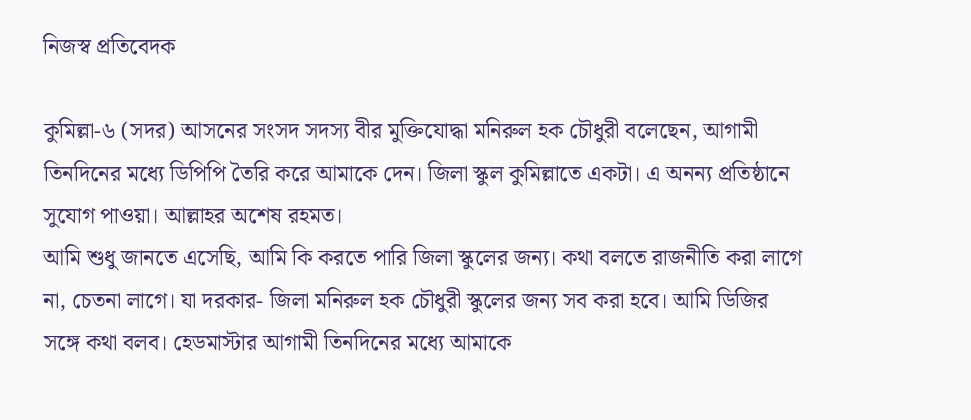নিজস্ব প্রতিবেদক

কুমিল্লা-৬ (সদর) আসনের সংসদ সদস্য বীর মুক্তিযোদ্ধা মনিরুল হক চৌধুরী বলেছেন, আগামী তিনদিনের মধ্যে ডিপিপি তৈরি করে আমাকে দেন। জিলা স্কুল কুমিল্লাতে একটা। এ অনন্য প্রতিষ্ঠানে সুযোগ পাওয়া। আল্লাহর অশেষ রহমত।
আমি শুধু জানতে এসেছি, আমি কি করতে পারি জিলা স্কুলের জন্য। কথা বলতে রাজনীতি করা লাগে না, চেতনা লাগে। যা দরকার- জিলা মনিরুল হক চৌধুরী স্কুলের জন্য সব করা হবে। আমি ডিজির সঙ্গে কথা বলব। হেডমাস্টার আগামী তিনদিনের মধ্যে আমাকে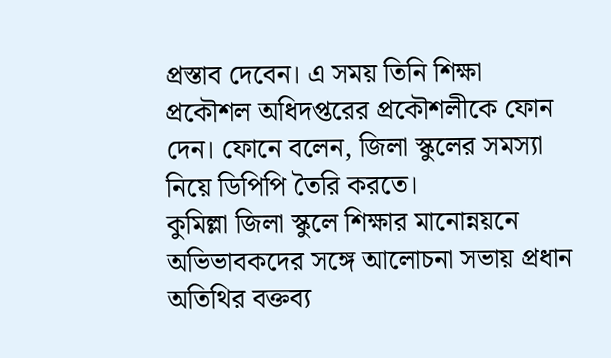প্রস্তাব দেবেন। এ সময় তিনি শিক্ষা প্রকৌশল অধিদপ্তরের প্রকৌশলীকে ফোন দেন। ফোনে বলেন, জিলা স্কুলের সমস্যা নিয়ে ডিপিপি তৈরি করতে।
কুমিল্লা জিলা স্কুলে শিক্ষার মানোন্নয়নে অভিভাবকদের সঙ্গে আলোচনা সভায় প্রধান অতিথির বক্তব্য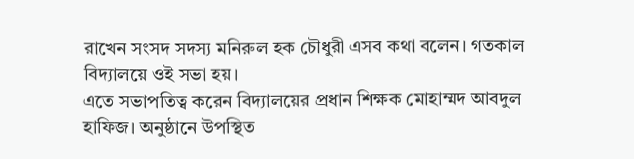রাখেন সংসদ সদস্য মনিরুল হক চৌধুরী এসব কথা বলেন। গতকাল বিদ্যালয়ে ওই সভা হয়।
এতে সভাপতিত্ব করেন বিদ্যালয়ের প্রধান শিক্ষক মোহাম্মদ আবদুল হাফিজ। অনুষ্ঠানে উপস্থিত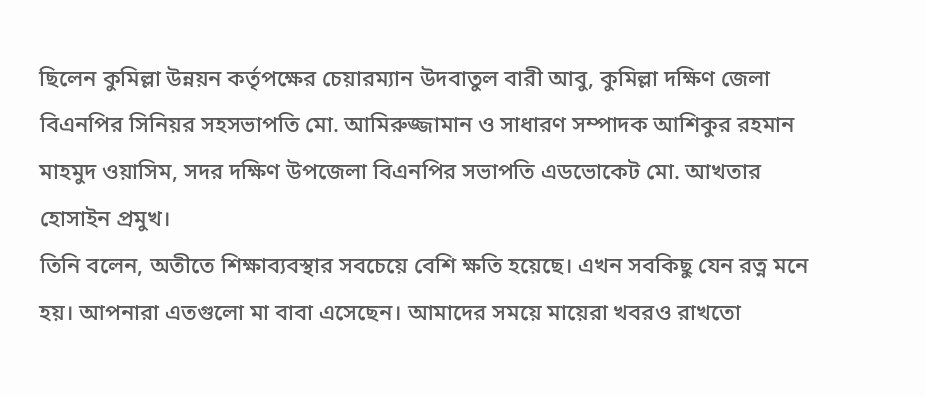ছিলেন কুমিল্লা উন্নয়ন কর্তৃপক্ষের চেয়ারম্যান উদবাতুল বারী আবু, কুমিল্লা দক্ষিণ জেলা বিএনপির সিনিয়র সহসভাপতি মো. আমিরুজ্জামান ও সাধারণ সম্পাদক আশিকুর রহমান মাহমুদ ওয়াসিম, সদর দক্ষিণ উপজেলা বিএনপির সভাপতি এডভোকেট মো. আখতার হোসাইন প্রমুখ।
তিনি বলেন, অতীতে শিক্ষাব্যবস্থার সবচেয়ে বেশি ক্ষতি হয়েছে। এখন সবকিছু যেন রত্ন মনে হয়। আপনারা এতগুলো মা বাবা এসেছেন। আমাদের সময়ে মায়েরা খবরও রাখতো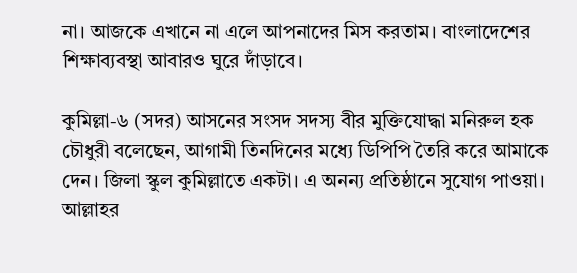না। আজকে এখানে না এলে আপনাদের মিস করতাম। বাংলাদেশের শিক্ষাব্যবস্থা আবারও ঘুরে দাঁড়াবে।

কুমিল্লা-৬ (সদর) আসনের সংসদ সদস্য বীর মুক্তিযোদ্ধা মনিরুল হক চৌধুরী বলেছেন, আগামী তিনদিনের মধ্যে ডিপিপি তৈরি করে আমাকে দেন। জিলা স্কুল কুমিল্লাতে একটা। এ অনন্য প্রতিষ্ঠানে সুযোগ পাওয়া। আল্লাহর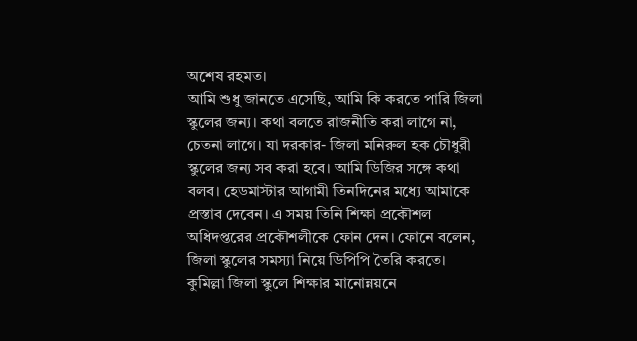অশেষ রহমত।
আমি শুধু জানতে এসেছি, আমি কি করতে পারি জিলা স্কুলের জন্য। কথা বলতে রাজনীতি করা লাগে না, চেতনা লাগে। যা দরকার- জিলা মনিরুল হক চৌধুরী স্কুলের জন্য সব করা হবে। আমি ডিজির সঙ্গে কথা বলব। হেডমাস্টার আগামী তিনদিনের মধ্যে আমাকে প্রস্তাব দেবেন। এ সময় তিনি শিক্ষা প্রকৌশল অধিদপ্তরের প্রকৌশলীকে ফোন দেন। ফোনে বলেন, জিলা স্কুলের সমস্যা নিয়ে ডিপিপি তৈরি করতে।
কুমিল্লা জিলা স্কুলে শিক্ষার মানোন্নয়নে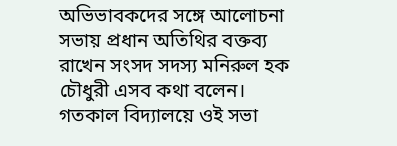অভিভাবকদের সঙ্গে আলোচনা সভায় প্রধান অতিথির বক্তব্য রাখেন সংসদ সদস্য মনিরুল হক চৌধুরী এসব কথা বলেন। গতকাল বিদ্যালয়ে ওই সভা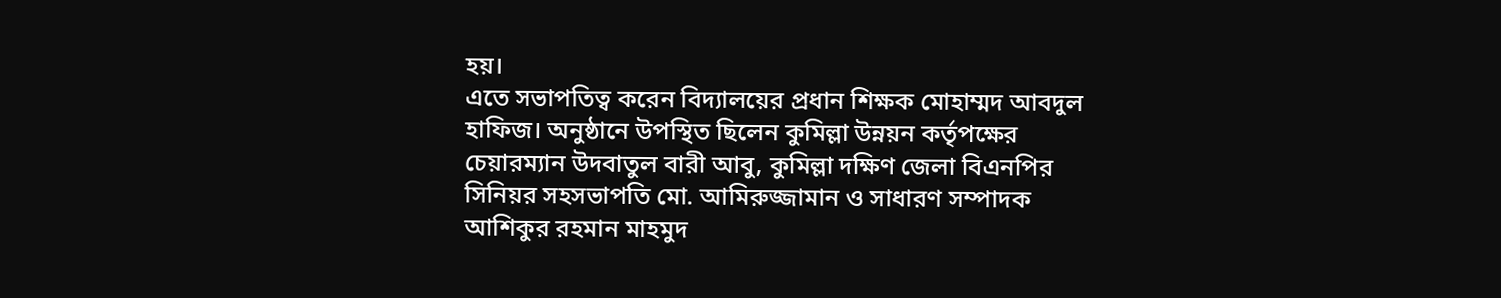হয়।
এতে সভাপতিত্ব করেন বিদ্যালয়ের প্রধান শিক্ষক মোহাম্মদ আবদুল হাফিজ। অনুষ্ঠানে উপস্থিত ছিলেন কুমিল্লা উন্নয়ন কর্তৃপক্ষের চেয়ারম্যান উদবাতুল বারী আবু, কুমিল্লা দক্ষিণ জেলা বিএনপির সিনিয়র সহসভাপতি মো. আমিরুজ্জামান ও সাধারণ সম্পাদক আশিকুর রহমান মাহমুদ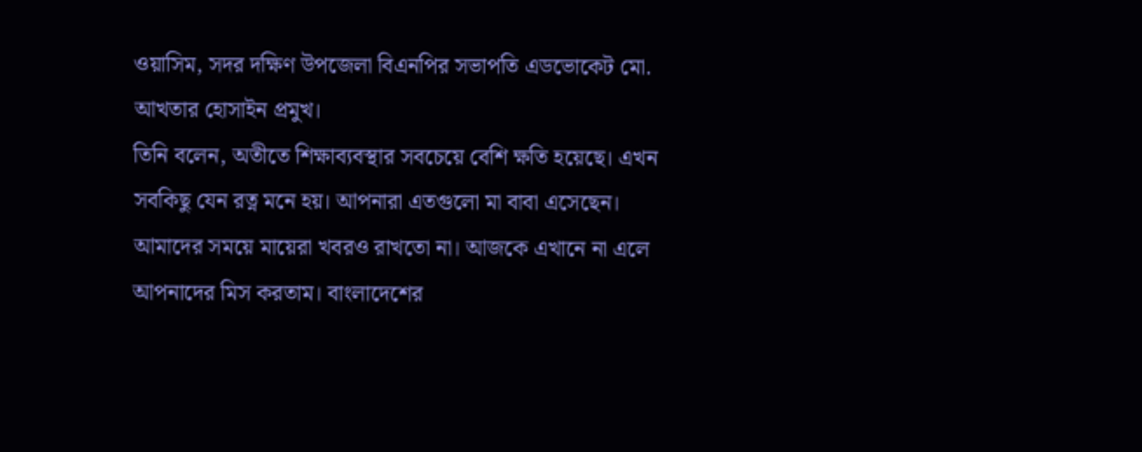ওয়াসিম, সদর দক্ষিণ উপজেলা বিএনপির সভাপতি এডভোকেট মো. আখতার হোসাইন প্রমুখ।
তিনি বলেন, অতীতে শিক্ষাব্যবস্থার সবচেয়ে বেশি ক্ষতি হয়েছে। এখন সবকিছু যেন রত্ন মনে হয়। আপনারা এতগুলো মা বাবা এসেছেন। আমাদের সময়ে মায়েরা খবরও রাখতো না। আজকে এখানে না এলে আপনাদের মিস করতাম। বাংলাদেশের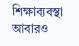শিক্ষাব্যবস্থা আবারও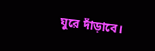ঘুরে দাঁড়াবে।